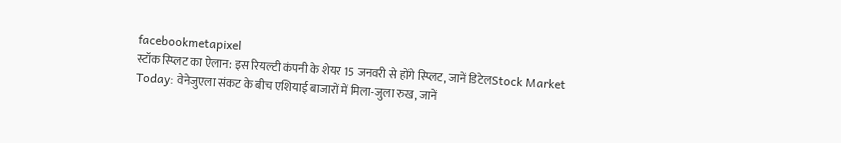facebookmetapixel
स्टॉक स्प्लिट का ऐलान: इस रियल्टी कंपनी के शेयर 15 जनवरी से होंगे स्प्लिट, जानें डिटेलStock Market Today: वेनेजुएला संकट के बीच एशियाई बाजारों में मिला-जुला रुख, जानें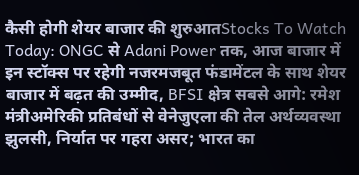कैसी होगी शेयर बाजार की शुरुआतStocks To Watch Today: ONGC से Adani Power तक, आज बाजार में इन स्टॉक्स पर रहेगी नजरमजबूत फंडामेंटल के साथ शेयर बाजार में बढ़त की उम्मीद, BFSI क्षेत्र सबसे आगे: रमेश मंत्रीअमेरिकी प्रतिबंधों से वेनेजुएला की तेल अर्थव्यवस्था झुलसी, निर्यात पर गहरा असर; भारत का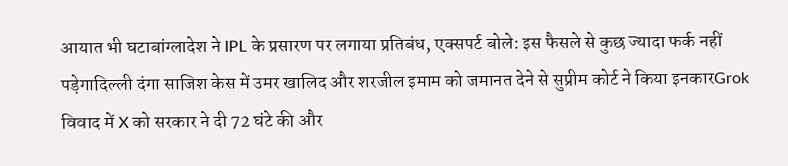आयात भी घटाबांग्लादेश ने IPL के प्रसारण पर लगाया प्रतिबंध, एक्सपर्ट बोले: इस फैसले से कुछ ज्यादा फर्क नहीं पड़ेगादिल्ली दंगा साजिश केस में उमर खालिद और शरजील इमाम को जमानत देने से सुप्रीम कोर्ट ने किया इनकारGrok विवाद में X को सरकार ने दी 72 घंटे की और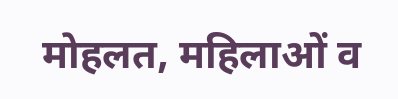मोहलत, महिलाओं व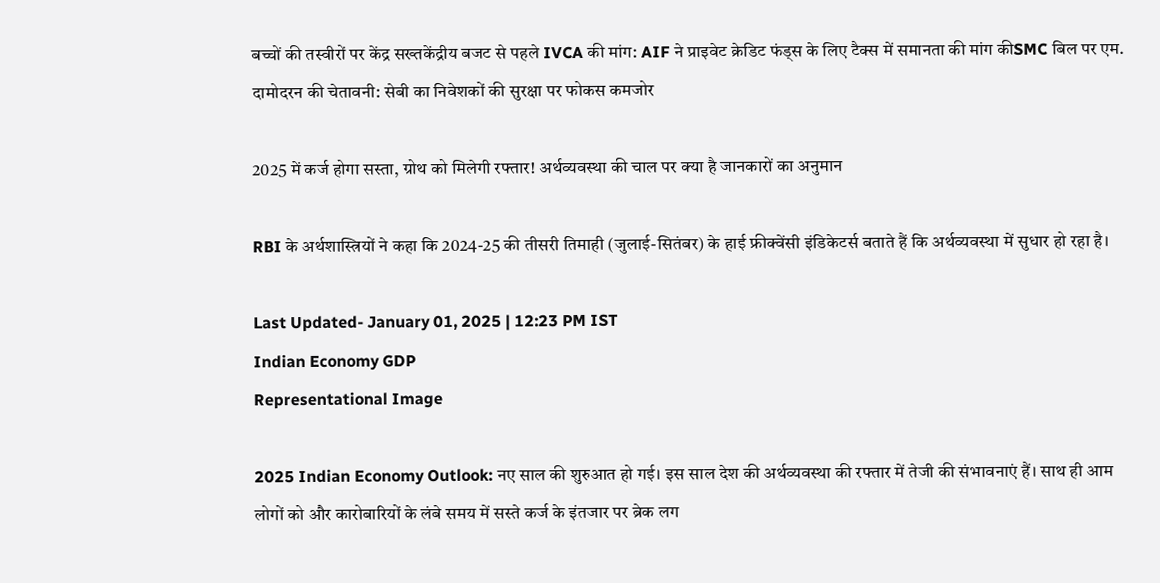बच्चों की तस्वीरों पर केंद्र सख्तकेंद्रीय बजट से पहले IVCA की मांग: AIF ने प्राइवेट क्रेडिट फंड्स के लिए टैक्स में समानता की मांग कीSMC बिल पर एम. दामोदरन की चेतावनी: सेबी का निवेशकों की सुरक्षा पर फोकस कमजोर

2025 में कर्ज होगा सस्ता, ग्रोथ को मिलेगी रफ्तार! अर्थव्यवस्था की चाल पर क्या है जानकारों का अनुमान

RBI के अर्थशास्त्रियों ने कहा कि 2024-25 की तीसरी तिमाही (जुलाई-सितंबर) के हाई फ्रीक्वेंसी इंडिकेटर्स बताते हैं कि अर्थव्यवस्था में सुधार हो रहा है।

Last Updated- January 01, 2025 | 12:23 PM IST
Indian Economy GDP
Representational Image

2025 Indian Economy Outlook: नए साल की शुरुआत हो गई। इस साल देश की अर्थव्यवस्था की रफ्तार में तेजी की संभावनाएं हैं। साथ ही आम लोगों को और कारोबारियों के लंबे समय में सस्ते कर्ज के इंतजार पर ब्रेक लग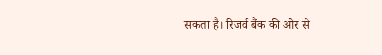सकता है। रिजर्व बैंक की ओर से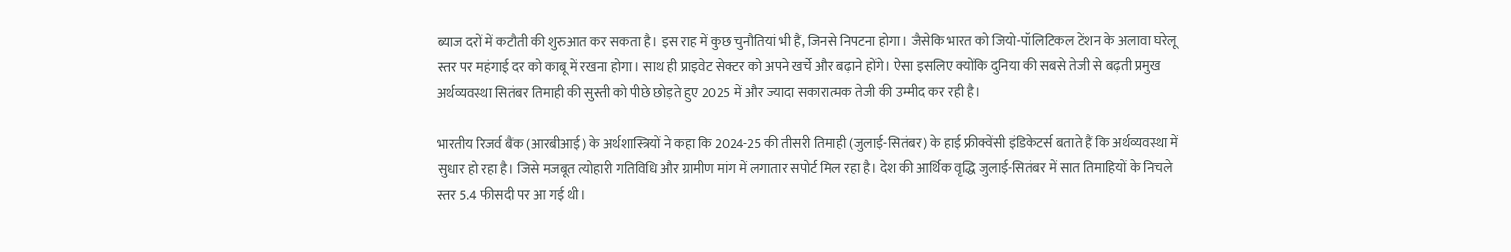ब्याज दरों में कटौती की शुरुआत कर सकता है। इस राह में कुछ चुनौतियां भी हैं, जिनसे निपटना होगा। जैसेकि भारत को जियो-पॉलिटिकल टेंशन के अलावा घरेलू स्तर पर महंगाई दर को काबू में रखना होगा। साथ ही प्राइवेट सेक्टर को अपने खर्चे और बढ़ाने होंगे। ऐसा इसलिए क्योंकि दुनिया की सबसे तेजी से बढ़ती प्रमुख अर्थव्यवस्था सितंबर तिमाही की सुस्ती को पीछे छोड़ते हुए 2025 में और ज्यादा सकारात्मक तेजी की उम्मीद कर रही है।

भारतीय रिजर्व बैंक (आरबीआई) के अर्थशास्त्रियों ने कहा कि 2024-25 की तीसरी तिमाही (जुलाई-सितंबर) के हाई फ्रीक्वेंसी इंडिकेटर्स बताते हैं कि अर्थव्यवस्था में सुधार हो रहा है। जिसे मजबूत त्योहारी गतिविधि और ग्रामीण मांग में लगातार सपोर्ट मिल रहा है। देश की आर्थिक वृद्धि जुलाई-सितंबर में सात तिमाहियों के निचले स्तर 5.4 फीसदी पर आ गई थी।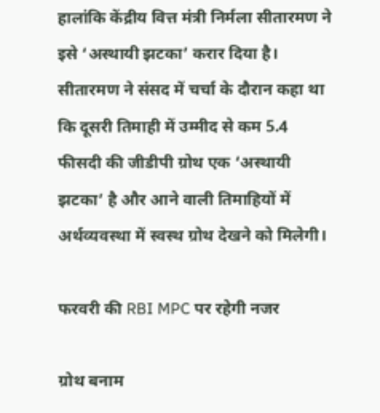हालांकि केंद्रीय वित्त मंत्री निर्मला सीतारमण ने इसे ‘अस्थायी झटका’ करार दिया है। सीतारमण ने संसद में चर्चा के दौरान कहा था कि दूसरी तिमाही में उम्मीद से कम 5.4 फीसदी की जीडीपी ग्रोथ एक ‘अस्थायी झटका’ है और आने वाली तिमाहियों में अर्थव्यवस्था में स्वस्थ ग्रोथ देखने को मिलेगी।

फरवरी की RBI MPC पर रहेगी नजर

ग्रोथ बनाम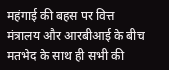महंगाई की बहस पर वित्त मंत्रालय और आरबीआई के बीच मतभेद के साथ ही सभी की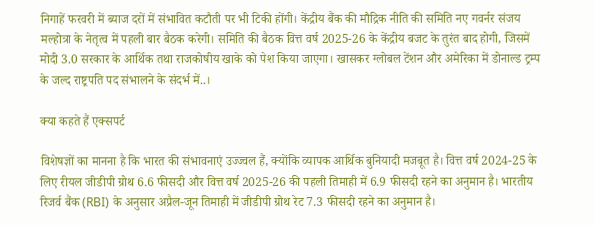निगाहें फरवरी में ब्याज दरों में संभावित कटौती पर भी टिकी होंगी। केंद्रीय बैंक की मौद्रिक नीति की समिति नए गवर्नर संजय मल्होत्रा के नेतृत्व में पहली बार बैठक करेगी। समिति की बैठक वित्त वर्ष 2025-26 के केंद्रीय बजट के तुरंत बाद होगी, जिसमें मोदी 3.0 सरकार के आर्थिक तथा राजकोषीय खाके को पेश किया जाएगा। खासकर ग्लोबल टेंशन और अमेरिका में डोनाल्ड ट्रम्प के जल्द राष्ट्रपति पद संभालने के संदर्भ में..।

क्या कहते हैं एक्सपर्ट

विशेषज्ञों का मानना है कि भारत की संभावनाएं उज्ज्वल हैं, क्योंकि व्यापक आर्थिक बुनियादी मजबूत है। वित्त वर्ष 2024-25 के लिए रीयल जीडीपी ग्रोथ 6.6 फीसदी और वित्त वर्ष 2025-26 की पहली तिमाही में 6.9 फीसदी रहने का अनुमान है। भारतीय रिजर्व बैंक (RBI) के अनुसार अप्रैल-जून तिमाही में जीडीपी ग्रोथ रेट 7.3 फीसदी रहने का अनुमान है।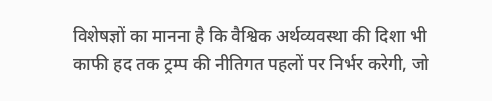विशेषज्ञों का मानना है कि वैश्विक अर्थव्यवस्था की दिशा भी काफी हद तक ट्रम्प की नीतिगत पहलों पर निर्भर करेगी, जो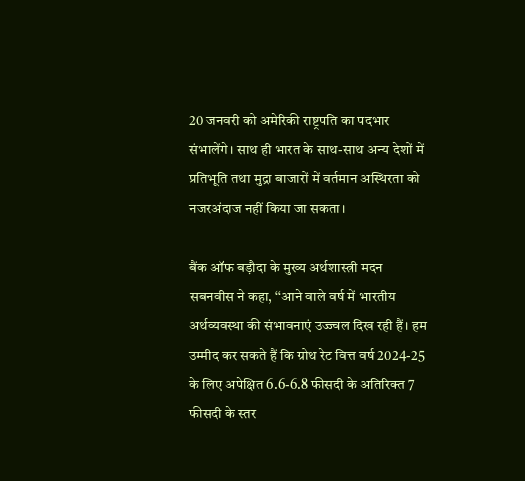20 जनवरी को अमेरिकी राष्ट्रपति का पदभार संभालेंगे। साथ ही भारत के साथ-साथ अन्य देशों में प्रतिभूति तथा मुद्रा बाजारों में वर्तमान अस्थिरता को नजरअंदाज नहीं किया जा सकता।

बैंक ऑफ बड़ौदा के मुख्य अर्थशास्त्री मदन सबनवीस ने कहा, ‘‘आने वाले वर्ष में भारतीय अर्थव्यवस्था की संभावनाएं उज्ज्वल दिख रही हैं। हम उम्मीद कर सकते हैं कि ग्रोथ रेट वित्त वर्ष 2024-25 के लिए अपेक्षित 6.6-6.8 फीसदी के अतिरिक्त 7 फीसदी के स्तर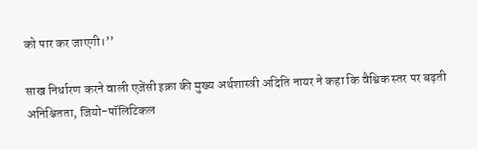को पार कर जाएगी।’’

साख निर्धारण करने वाली एजेंसी इक्रा की मुख्य अर्थशास्त्री अदिति नायर ने कहा कि वैश्विक स्तर पर बढ़ती अनिश्चितता, जियो-पॉलिटिकल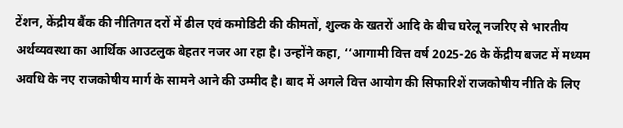टेंशन, केंद्रीय बैंक की नीतिगत दरों में ढील एवं कमोडिटी की कीमतों, शुल्क के खतरों आदि के बीच घरेलू नजरिए से भारतीय अर्थव्यवस्था का आर्थिक आउटलुक बेहतर नजर आ रहा है। उन्होंने कहा, ‘‘आगामी वित्त वर्ष 2025-26 के केंद्रीय बजट में मध्यम अवधि के नए राजकोषीय मार्ग के सामने आने की उम्मीद है। बाद में अगले वित्त आयोग की सिफारिशें राजकोषीय नीति के लिए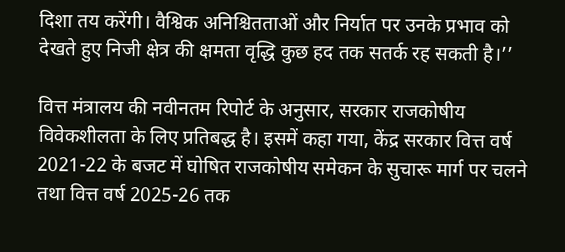दिशा तय करेंगी। वैश्विक अनिश्चितताओं और निर्यात पर उनके प्रभाव को देखते हुए निजी क्षेत्र की क्षमता वृद्धि कुछ हद तक सतर्क रह सकती है।’’

वित्त मंत्रालय की नवीनतम रिपोर्ट के अनुसार, सरकार राजकोषीय विवेकशीलता के लिए प्रतिबद्ध है। इसमें कहा गया, केंद्र सरकार वित्त वर्ष 2021-22 के बजट में घोषित राजकोषीय समेकन के सुचारू मार्ग पर चलने तथा वित्त वर्ष 2025-26 तक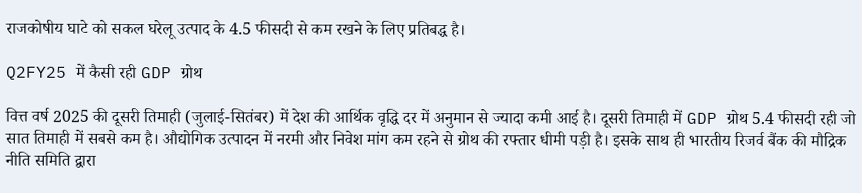राजकोषीय घाटे को सकल घरेलू उत्पाद के 4.5 फीसदी से कम रखने के लिए प्रतिबद्ध है।

Q2FY25 में कैसी रही GDP ग्रोथ

वित्त वर्ष 2025 की दूसरी तिमाही (जुलाई-सितंबर) में देश की आर्थिक वृद्धि दर में अनुमान से ज्यादा कमी आई है। दूसरी तिमाही में GDP ग्रोथ 5.4 फीसदी रही जो सात तिमाही में सबसे कम है। औद्योगिक उत्पादन में नरमी और निवेश मांग कम रहने से ग्रोथ की रफ्तार धीमी पड़ी है। इसके साथ ही भारतीय रिजर्व बैंक की मौद्रिक नीति समिति द्वारा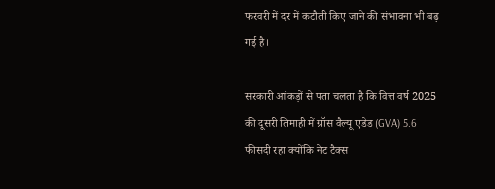फरवरी में दर में कटौती किए जाने की संभावना भी बढ़ गई है।

सरकारी आंकड़ों से पता चलता है कि वित्त वर्ष 2025 की दूसरी तिमाही में ग्रॉस वैल्यू एडेड (GVA) 5.6 फीसदी रहा क्योंकि नेट टैक्स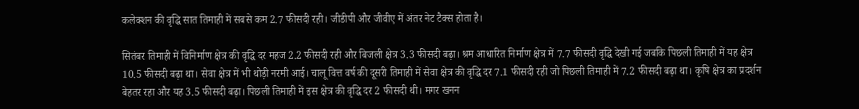कलेक्शन की वृद्धि सात तिमाही में सबसे कम 2.7 फीसदी रही। जीडीपी और जीवीए में अंतर नेट टैक्स होता है।

सितंबर तिमाही में विनिर्माण क्षेत्र की वृद्धि दर महज 2.2 फीसदी रही और बिजली क्षेत्र 3.3 फीसदी बढ़ा। श्रम आधारित निर्माण क्षेत्र में 7.7 फीसदी वृद्धि देखी गई जबकि पिछली तिमाही में यह क्षेत्र 10.5 फीसदी बढ़ा था। सेवा क्षेत्र में भी थोड़ी नरमी आई। चालू वित्त वर्ष की दूसरी तिमाही में सेवा क्षेत्र की वृद्धि दर 7.1 फीसदी रही जो पिछली तिमाही में 7.2 फीसदी बढ़ा था। कृषि क्षेत्र का प्रदर्शन बेहतर रहा और यह 3.5 फीसदी बढ़ा। पिछली तिमाही में इस क्षेत्र की वृद्धि दर 2 फीसदी थी। मगर खनन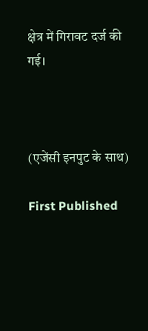क्षेत्र में गिरावट दर्ज की गई।



(एजेंसी इनपुट के साथ)

First Published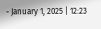- January 1, 2025 | 12:23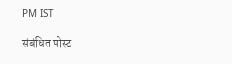PM IST

संबंधित पोस्ट